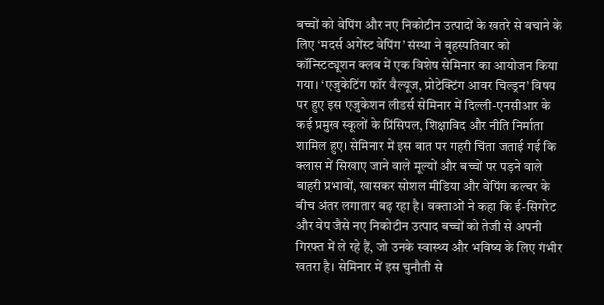बच्चों को वेपिंग और नए निकोटीन उत्पादों के खतरे से बचाने के लिए ‘मदर्स अगेंस्ट वेपिंग’ संस्था ने बृहस्पतिवार को कॉन्स्टिट्यूशन क्लब में एक विशेष सेमिनार का आयोजन किया गया। ‘एजुकेटिंग फॉर वैल्यूज, प्रोटेक्टिंग आवर चिल्ड्रन’ विषय पर हुए इस एजुकेशन लीडर्स सेमिनार में दिल्ली-एनसीआर के कई प्रमुख स्कूलों के प्रिंसिपल, शिक्षाविद और नीति निर्माता शामिल हुए। सेमिनार में इस बात पर गहरी चिंता जताई गई कि क्लास में सिखाए जाने वाले मूल्यों और बच्चों पर पड़ने वाले बाहरी प्रभावों, खासकर सोशल मीडिया और वेपिंग कल्चर के बीच अंतर लगातार बढ़ रहा है। वक्ताओं ने कहा कि ई-सिगरेट और वेप जैसे नए निकोटीन उत्पाद बच्चों को तेजी से अपनी गिरफ्त में ले रहे हैं, जो उनके स्वास्थ्य और भविष्य के लिए गंभीर खतरा है। सेमिनार में इस चुनौती से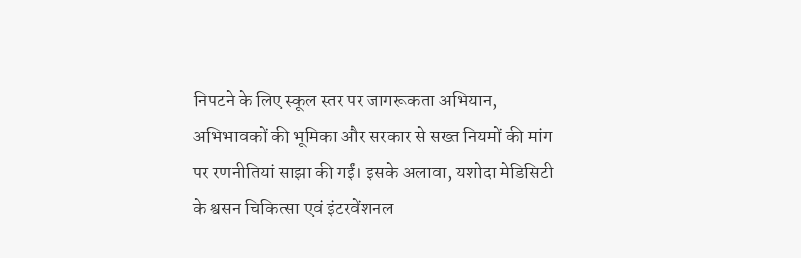निपटने के लिए स्कूल स्तर पर जागरूकता अभियान, अभिभावकों की भूमिका और सरकार से सख्त नियमों की मांग पर रणनीतियां साझा की गईं। इसके अलावा, यशोदा मेडिसिटी के श्वसन चिकित्सा एवं इंटरवेंशनल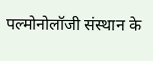पल्मोनोलॉजी संस्थान के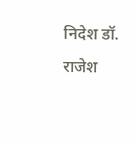निदेश डॉ. राजेश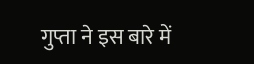गुप्ता ने इस बारे में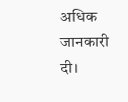अधिक जानकारी दी।